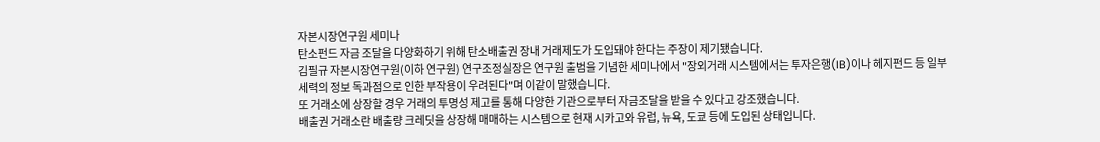자본시장연구원 세미나
탄소펀드 자금 조달을 다양화하기 위해 탄소배출권 장내 거래제도가 도입돼야 한다는 주장이 제기됐습니다.
김필규 자본시장연구원(이하 연구원) 연구조정실장은 연구원 출범을 기념한 세미나에서 "장외거래 시스템에서는 투자은행(IB)이나 헤지펀드 등 일부 세력의 정보 독과점으로 인한 부작용이 우려된다"며 이같이 말했습니다.
또 거래소에 상장할 경우 거래의 투명성 제고를 통해 다양한 기관으로부터 자금조달을 받을 수 있다고 강조했습니다.
배출권 거래소란 배출량 크레딧을 상장해 매매하는 시스템으로 현재 시카고와 유럽, 뉴욕, 도쿄 등에 도입된 상태입니다.